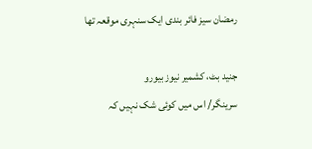رمضان سیز فائر بندی ایک سنہری موقعہ تھا

جنید بٹ، کشمیر نیوز بیورو
سرینگر/ اس میں کوئی شک نہیں کہ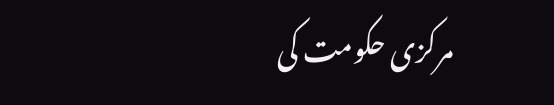مرکزی حکومت کی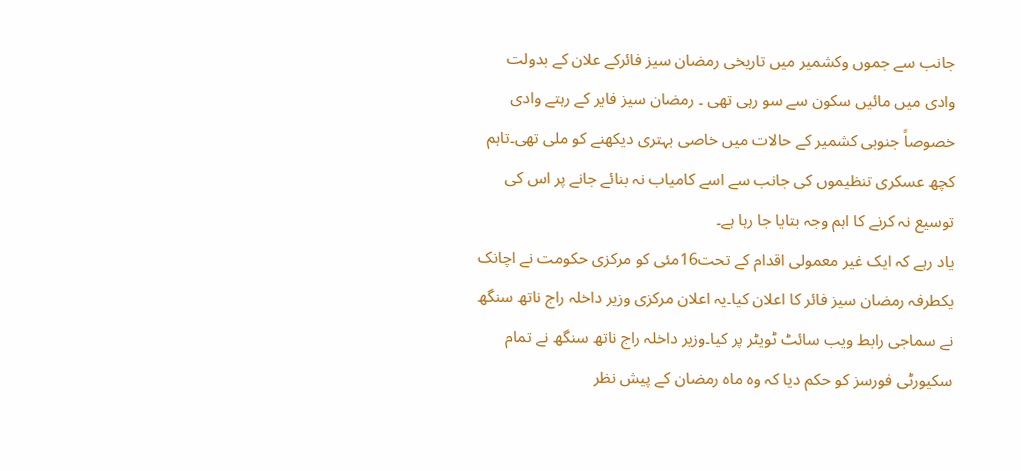جانب سے جموں وکشمیر میں تاریخی رمضان سیز فائرکے علان کے بدولت وادی میں مائیں سکون سے سو رہی تھی ۔ رمضان سیز فایر کے رہتے وادی خصوصاً جنوبی کشمیر کے حالات میں خاصی بہتری دیکھنے کو ملی تھی۔تاہم کچھ عسکری تنظیموں کی جانب سے اسے کامیاب نہ بنائے جانے پر اس کی توسیع نہ کرنے کا اہم وجہ بتایا جا رہا ہے۔
یاد رہے کہ ایک غیر معمولی اقدام کے تحت16مئی کو مرکزی حکومت نے اچانک یکطرفہ رمضان سیز فائر کا اعلان کیا۔یہ اعلان مرکزی وزیر داخلہ راج ناتھ سنگھ نے سماجی رابط ویب سائٹ ٹویٹر پر کیا۔وزیر داخلہ راج ناتھ سنگھ نے تمام سکیورٹی فورسز کو حکم دیا کہ وہ ماہ رمضان کے پیش نظر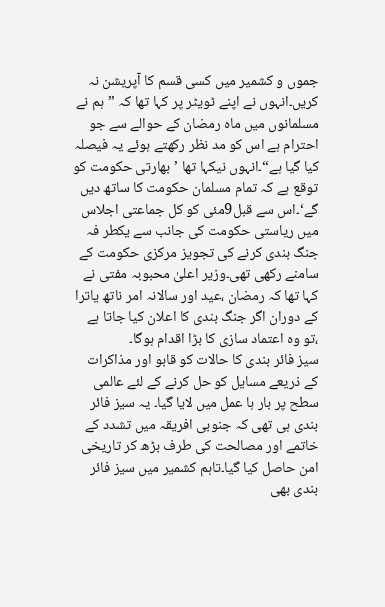جموں و کشمیر میں کسی قسم کا آپریشن نہ کریں۔انہوں نے اپنے ٹویٹر پر کہا تھا کہ ”ہم نے مسلمانوں میں ماہ رمضان کے حوالے سے جو احترام ہے اس کو مد نظر رکھتے ہوئے یہ فیصلہ کیا گیا ہے“۔انہوں نیکہا تھا ’بھارتی حکومت کو توقع ہے کہ تمام مسلمان حکومت کا ساتھ دیں گے‘۔اس سے قبل9مئی کو کل جماعتی اجلاس میں ریاستی حکومت کی جانب سے یکطر فہ جنگ بندی کرنے کی تجویز مرکزی حکومت کے سامنے رکھی تھی۔وزیر اعلیٰ محبوبہ مفتی نے کہا تھا کہ رمضان ،عید اور سالانہ امر ناتھ یاترا کے دوران اگر جنگ بندی کا اعلان کیا جاتا ہے ،تو وہ اعتماد سازی کا بڑا اقدام ہوگا۔
سیز فائر بندی کا حالات کو قابو اور مذاکرات کے ذریعے مسایل کو حل کرنے کے لئے عالمی سطح پر بار ہا عمل میں لایا گیا۔ یہ سیز فائر بندی ہی تھی کہ جنوبی افریقہ میں تشدد کے خاتمے اور مصالحت کی طرف بڑھ کر تاریخی امن حاصل کیا گیا۔تاہم کشمیر میں سیز فائر بندی بھی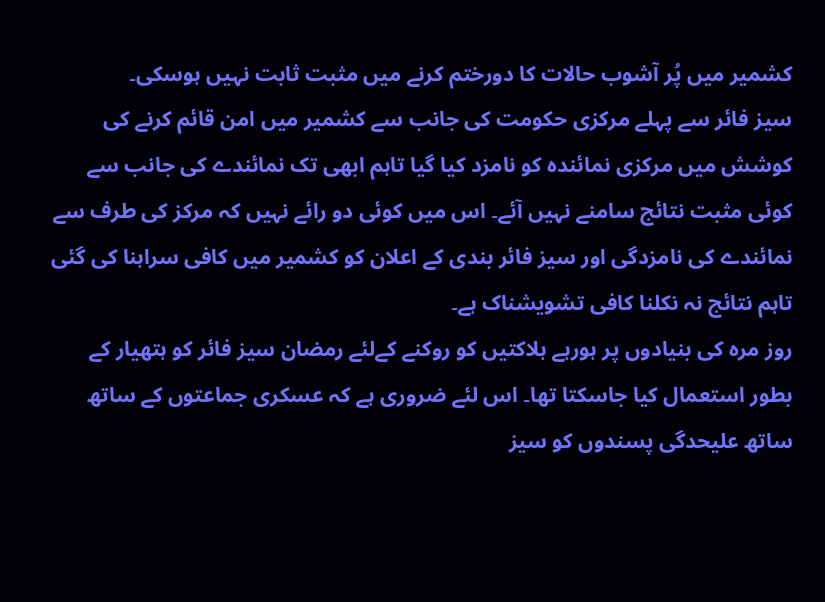کشمیر میں پُر آشوب حالات کا دورختم کرنے میں مثبت ثابت نہیں ہوسکی۔
سیز فائر سے پہلے مرکزی حکومت کی جانب سے کشمیر میں امن قائم کرنے کی کوشش میں مرکزی نمائندہ کو نامزد کیا گیا تاہم ابھی تک نمائندے کی جانب سے کوئی مثبت نتائج سامنے نہیں آئے۔ اس میں کوئی دو رائے نہیں کہ مرکز کی طرف سے نمائندے کی نامزدگی اور سیز فائر بندی کے اعلان کو کشمیر میں کافی سراہنا کی گئی تاہم نتائج نہ نکلنا کافی تشویشناک ہے۔
روز مرہ کی بنیادوں پر ہورہے ہلاکتیں کو روکنے کےلئے رمضان سیز فائر کو ہتھیار کے بطور استعمال کیا جاسکتا تھا۔ اس لئے ضروری ہے کہ عسکری جماعتوں کے ساتھ ساتھ علیحدگی پسندوں کو سیز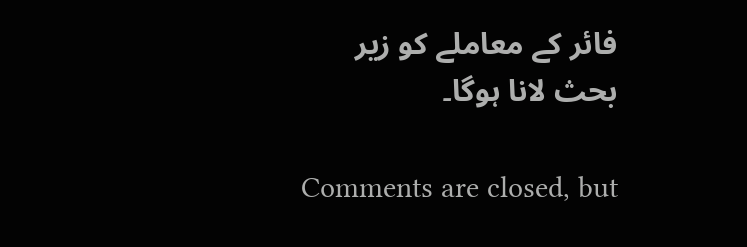فائر کے معاملے کو زیر بحث لانا ہوگا۔

Comments are closed, but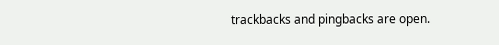trackbacks and pingbacks are open.